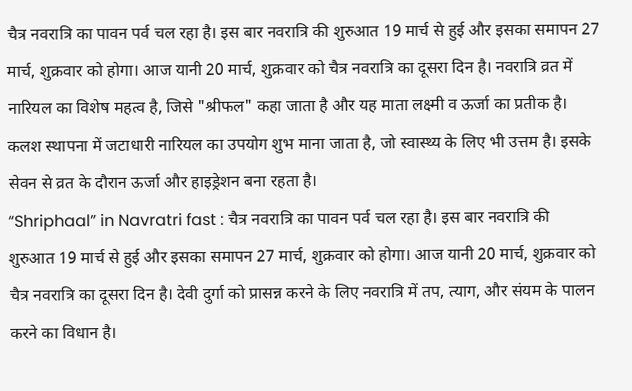चैत्र नवरात्रि का पावन पर्व चल रहा है। इस बार नवरात्रि की शुरुआत 19 मार्च से हुई और इसका समापन 27 मार्च, शुक्रवार को होगा। आज यानी 20 मार्च, शुक्रवार को चैत्र नवरात्रि का दूसरा दिन है। नवरात्रि व्रत में नारियल का विशेष महत्व है, जिसे "श्रीफल" कहा जाता है और यह माता लक्ष्मी व ऊर्जा का प्रतीक है। कलश स्थापना में जटाधारी नारियल का उपयोग शुभ माना जाता है, जो स्वास्थ्य के लिए भी उत्तम है। इसके सेवन से व्रत के दौरान ऊर्जा और हाइड्रेशन बना रहता है।
“Shriphaal” in Navratri fast : चैत्र नवरात्रि का पावन पर्व चल रहा है। इस बार नवरात्रि की शुरुआत 19 मार्च से हुई और इसका समापन 27 मार्च, शुक्रवार को होगा। आज यानी 20 मार्च, शुक्रवार को चैत्र नवरात्रि का दूसरा दिन है। देवी दुर्गा को प्रासन्न करने के लिए नवरात्रि में तप, त्याग, और संयम के पालन करने का विधान है।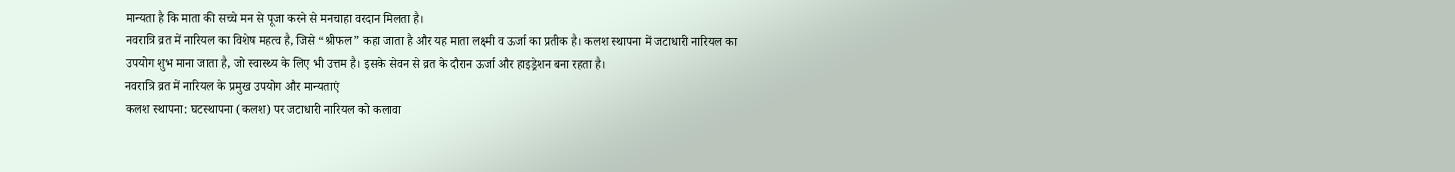मान्यता है कि माता की सच्चे मन से पूजा करने से मनचाहा वरदान मिलता है।
नवरात्रि व्रत में नारियल का विशेष महत्व है, जिसे “श्रीफल” कहा जाता है और यह माता लक्ष्मी व ऊर्जा का प्रतीक है। कलश स्थापना में जटाधारी नारियल का उपयोग शुभ माना जाता है, जो स्वास्थ्य के लिए भी उत्तम है। इसके सेवन से व्रत के दौरान ऊर्जा और हाइड्रेशन बना रहता है।
नवरात्रि व्रत में नारियल के प्रमुख उपयोग और मान्यताएं
कलश स्थापना: घटस्थापना (कलश) पर जटाधारी नारियल को कलावा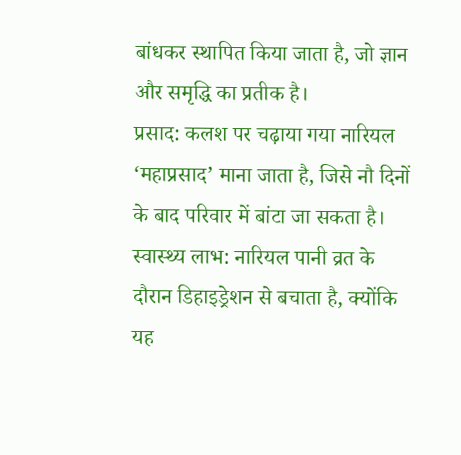बांधकर स्थापित किया जाता है, जो ज्ञान और समृद्धि का प्रतीक है।
प्रसाद: कलश पर चढ़ाया गया नारियल ‘महाप्रसाद’ माना जाता है, जिसे नौ दिनों के बाद परिवार में बांटा जा सकता है।
स्वास्थ्य लाभ: नारियल पानी व्रत के दौरान डिहाइड्रेशन से बचाता है, क्योंकि यह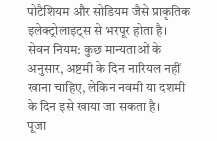पोटैशियम और सोडियम जैसे प्राकृतिक इलेक्ट्रोलाइट्स से भरपूर होता है।
सेवन नियम: कुछ मान्यताओं के अनुसार, अष्टमी के दिन नारियल नहीं खाना चाहिए, लेकिन नवमी या दशमी के दिन इसे खाया जा सकता है।
पूजा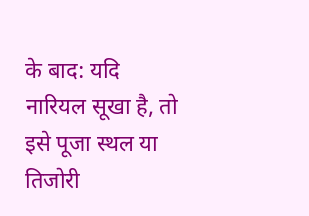के बाद: यदि नारियल सूखा है, तो इसे पूजा स्थल या तिजोरी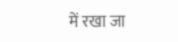में रखा जा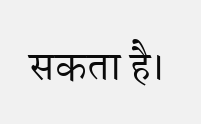सकता है।